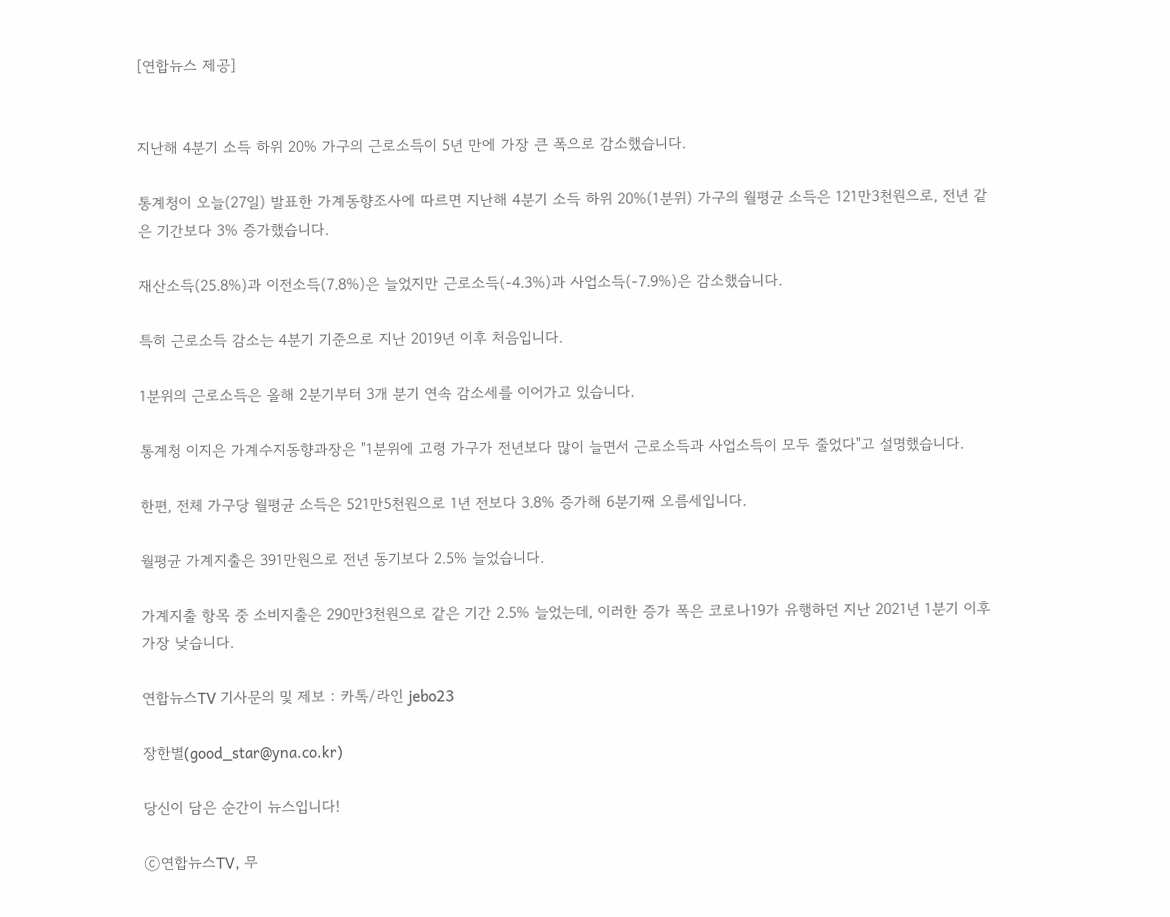[연합뉴스 제공]


지난해 4분기 소득 하위 20% 가구의 근로소득이 5년 만에 가장 큰 폭으로 감소했습니다.

통계청이 오늘(27일) 발표한 가계동향조사에 따르면 지난해 4분기 소득 하위 20%(1분위) 가구의 월평균 소득은 121만3천원으로, 전년 같은 기간보다 3% 증가했습니다.

재산소득(25.8%)과 이전소득(7.8%)은 늘었지만 근로소득(-4.3%)과 사업소득(-7.9%)은 감소했습니다.

특히 근로소득 감소는 4분기 기준으로 지난 2019년 이후 처음입니다.

1분위의 근로소득은 올해 2분기부터 3개 분기 연속 감소세를 이어가고 있습니다.

통계청 이지은 가계수지동향과장은 "1분위에 고령 가구가 전년보다 많이 늘면서 근로소득과 사업소득이 모두 줄었다"고 설명했습니다.

한편, 전체 가구당 월평균 소득은 521만5천원으로 1년 전보다 3.8% 증가해 6분기째 오름세입니다.

월평균 가계지출은 391만원으로 전년 동기보다 2.5% 늘었습니다.

가계지출 항목 중 소비지출은 290만3천원으로 같은 기간 2.5% 늘었는데, 이러한 증가 폭은 코로나19가 유행하던 지난 2021년 1분기 이후 가장 낮습니다.

연합뉴스TV 기사문의 및 제보 : 카톡/라인 jebo23

장한별(good_star@yna.co.kr)

당신이 담은 순간이 뉴스입니다!

ⓒ연합뉴스TV, 무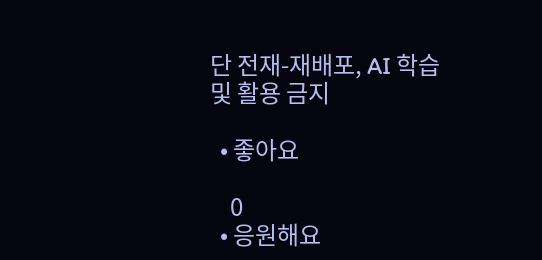단 전재-재배포, AI 학습 및 활용 금지

  • 좋아요

    0
  • 응원해요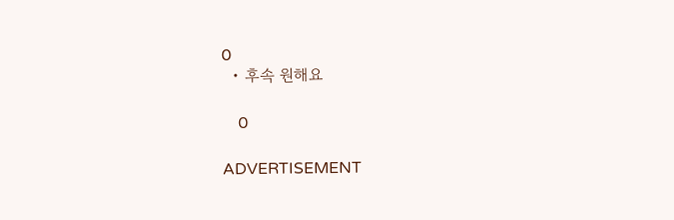0
  • 후속 원해요

    0

ADVERTISEMENT